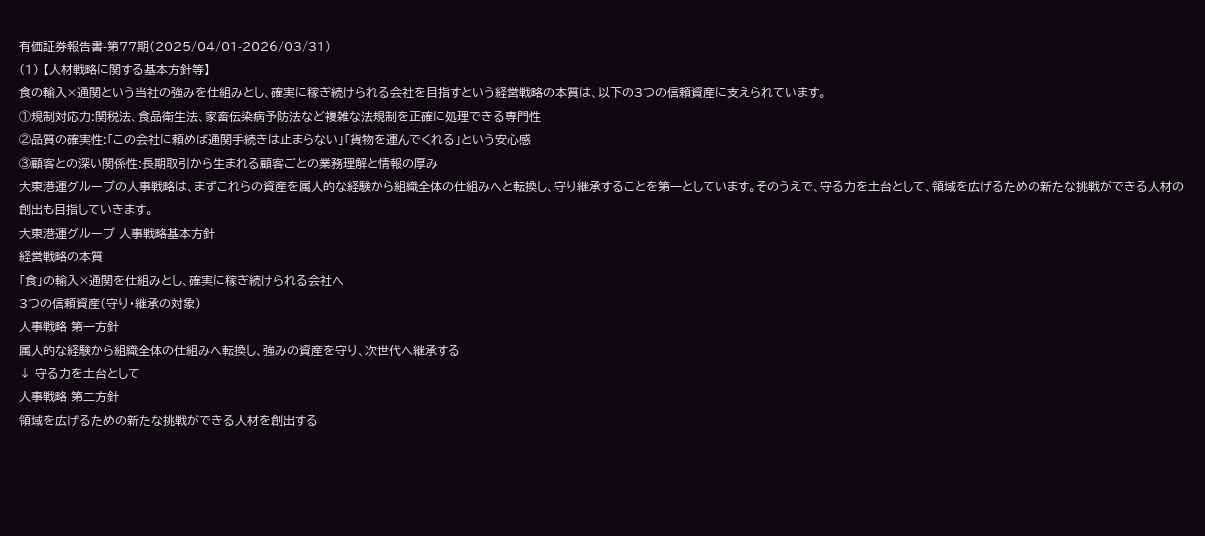有価証券報告書-第77期(2025/04/01-2026/03/31)
(1) 【人材戦略に関する基本方針等】
食の輸入×通関という当社の強みを仕組みとし、確実に稼ぎ続けられる会社を目指すという経営戦略の本質は、以下の3つの信頼資産に支えられています。
①規制対応力:関税法、食品衛生法、家畜伝染病予防法など複雑な法規制を正確に処理できる専門性
②品質の確実性:「この会社に頼めば通関手続きは止まらない」「貨物を運んでくれる」という安心感
③顧客との深い関係性:長期取引から生まれる顧客ごとの業務理解と情報の厚み
大東港運グループの人事戦略は、まずこれらの資産を属人的な経験から組織全体の仕組みへと転換し、守り継承することを第一としています。そのうえで、守る力を土台として、領域を広げるための新たな挑戦ができる人材の創出も目指していきます。
大東港運グループ 人事戦略基本方針
経営戦略の本質
「食」の輸入×通関を仕組みとし、確実に稼ぎ続けられる会社へ
3つの信頼資産(守り・継承の対象)
人事戦略 第一方針
属人的な経験から組織全体の仕組みへ転換し、強みの資産を守り、次世代へ継承する
↓ 守る力を土台として
人事戦略 第二方針
領域を広げるための新たな挑戦ができる人材を創出する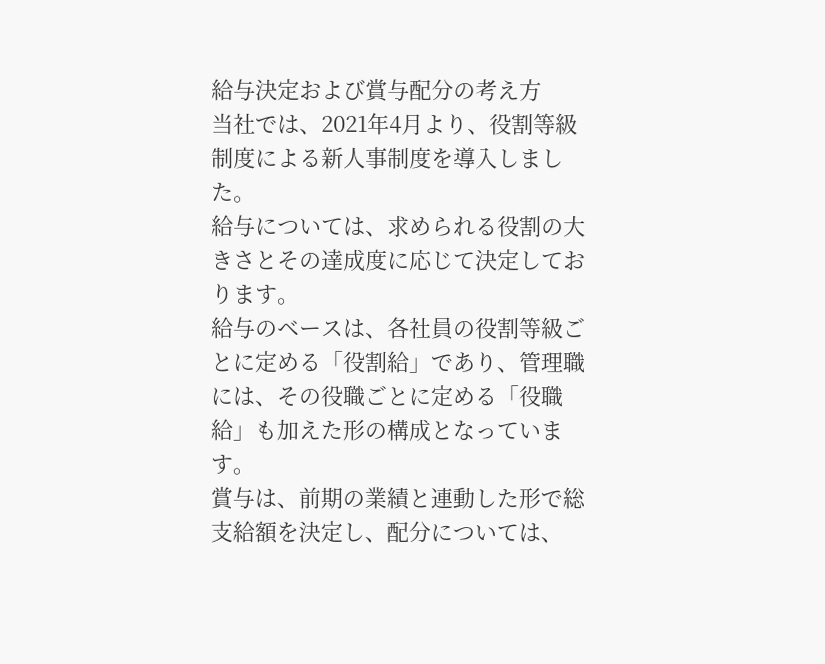給与決定および賞与配分の考え方
当社では、2021年4月より、役割等級制度による新人事制度を導入しました。
給与については、求められる役割の大きさとその達成度に応じて決定しております。
給与のベースは、各社員の役割等級ごとに定める「役割給」であり、管理職には、その役職ごとに定める「役職給」も加えた形の構成となっています。
賞与は、前期の業績と連動した形で総支給額を決定し、配分については、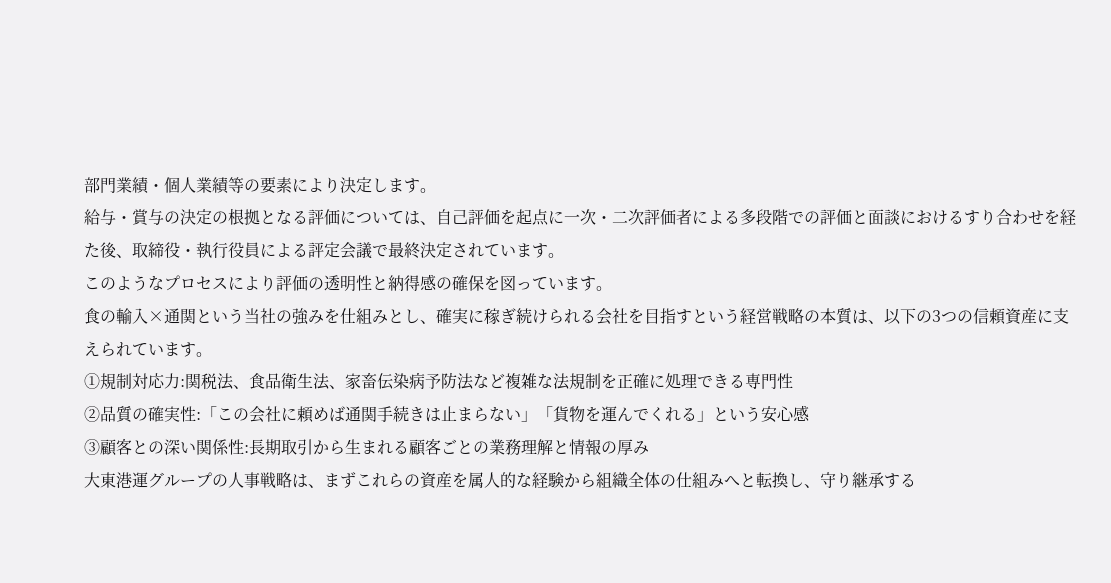部門業績・個人業績等の要素により決定します。
給与・賞与の決定の根拠となる評価については、自己評価を起点に一次・二次評価者による多段階での評価と面談におけるすり合わせを経た後、取締役・執行役員による評定会議で最終決定されています。
このようなプロセスにより評価の透明性と納得感の確保を図っています。
食の輸入×通関という当社の強みを仕組みとし、確実に稼ぎ続けられる会社を目指すという経営戦略の本質は、以下の3つの信頼資産に支えられています。
①規制対応力:関税法、食品衛生法、家畜伝染病予防法など複雑な法規制を正確に処理できる専門性
②品質の確実性:「この会社に頼めば通関手続きは止まらない」「貨物を運んでくれる」という安心感
③顧客との深い関係性:長期取引から生まれる顧客ごとの業務理解と情報の厚み
大東港運グループの人事戦略は、まずこれらの資産を属人的な経験から組織全体の仕組みへと転換し、守り継承する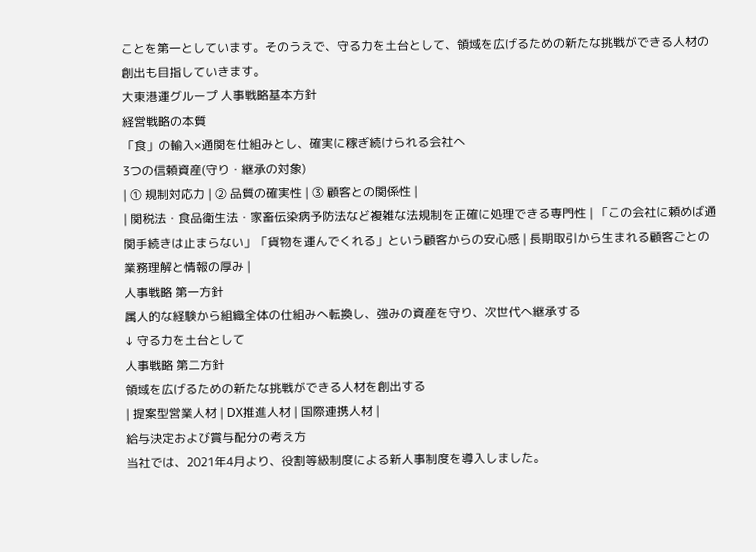ことを第一としています。そのうえで、守る力を土台として、領域を広げるための新たな挑戦ができる人材の創出も目指していきます。
大東港運グループ 人事戦略基本方針
経営戦略の本質
「食」の輸入×通関を仕組みとし、確実に稼ぎ続けられる会社へ
3つの信頼資産(守り・継承の対象)
| ① 規制対応力 | ② 品質の確実性 | ③ 顧客との関係性 |
| 関税法・食品衛生法・家畜伝染病予防法など複雑な法規制を正確に処理できる専門性 | 「この会社に頼めば通関手続きは止まらない」「貨物を運んでくれる」という顧客からの安心感 | 長期取引から生まれる顧客ごとの業務理解と情報の厚み |
人事戦略 第一方針
属人的な経験から組織全体の仕組みへ転換し、強みの資産を守り、次世代へ継承する
↓ 守る力を土台として
人事戦略 第二方針
領域を広げるための新たな挑戦ができる人材を創出する
| 提案型営業人材 | DX推進人材 | 国際連携人材 |
給与決定および賞与配分の考え方
当社では、2021年4月より、役割等級制度による新人事制度を導入しました。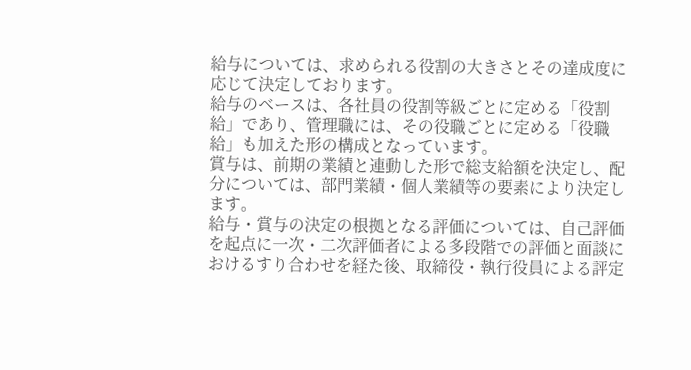給与については、求められる役割の大きさとその達成度に応じて決定しております。
給与のベースは、各社員の役割等級ごとに定める「役割給」であり、管理職には、その役職ごとに定める「役職給」も加えた形の構成となっています。
賞与は、前期の業績と連動した形で総支給額を決定し、配分については、部門業績・個人業績等の要素により決定します。
給与・賞与の決定の根拠となる評価については、自己評価を起点に一次・二次評価者による多段階での評価と面談におけるすり合わせを経た後、取締役・執行役員による評定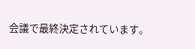会議で最終決定されています。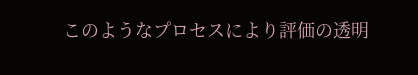このようなプロセスにより評価の透明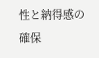性と納得感の確保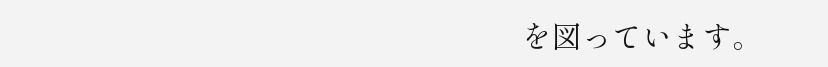を図っています。